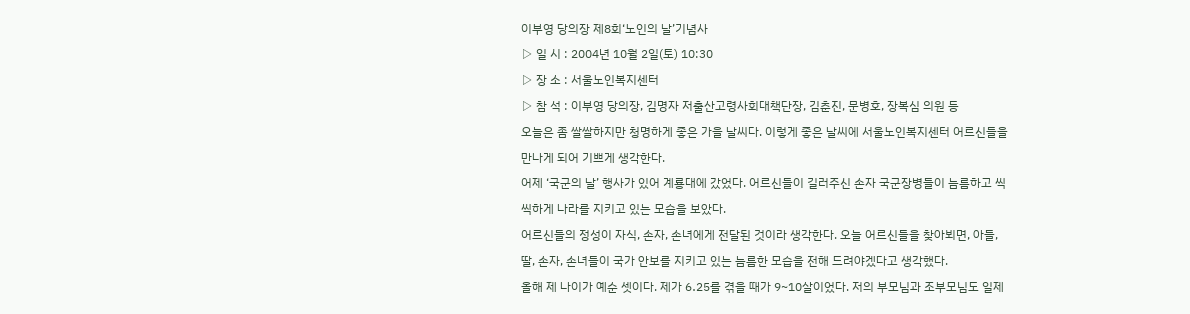이부영 당의장 제8회‘노인의 날’기념사
▷ 일 시 : 2004년 10월 2일(토) 10:30
▷ 장 소 : 서울노인복지센터
▷ 참 석 : 이부영 당의장, 김명자 저출산고령사회대책단장, 김춘진, 문병호, 장복심 의원 등
오늘은 좀 쌀쌀하지만 청명하게 좋은 가을 날씨다. 이렇게 좋은 날씨에 서울노인복지센터 어르신들을 만나게 되어 기쁘게 생각한다.
어제 ‘국군의 날’ 행사가 있어 계룡대에 갔었다. 어르신들이 길러주신 손자 국군장병들이 늠름하고 씩씩하게 나라를 지키고 있는 모습을 보았다.
어르신들의 정성이 자식, 손자, 손녀에게 전달된 것이라 생각한다. 오늘 어르신들을 찾아뵈면, 아들, 딸, 손자, 손녀들이 국가 안보를 지키고 있는 늠름한 모습을 전해 드려야겠다고 생각했다.
올해 제 나이가 예순 셋이다. 제가 6․25를 겪을 때가 9~10살이었다. 저의 부모님과 조부모님도 일제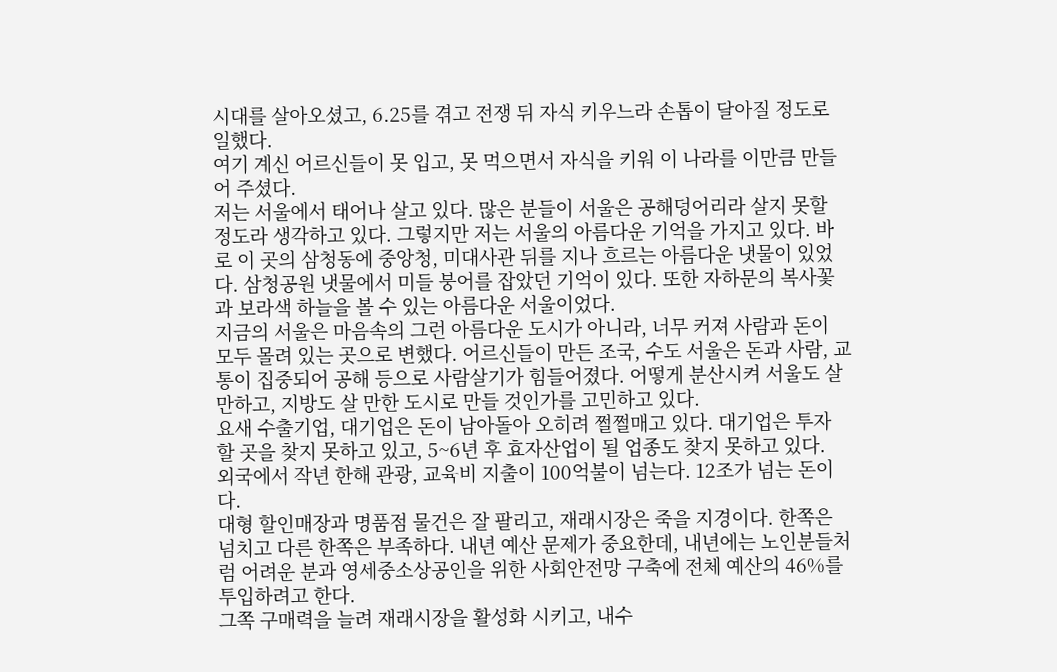시대를 살아오셨고, 6․25를 겪고 전쟁 뒤 자식 키우느라 손톱이 달아질 정도로 일했다.
여기 계신 어르신들이 못 입고, 못 먹으면서 자식을 키워 이 나라를 이만큼 만들어 주셨다.
저는 서울에서 태어나 살고 있다. 많은 분들이 서울은 공해덩어리라 살지 못할 정도라 생각하고 있다. 그렇지만 저는 서울의 아름다운 기억을 가지고 있다. 바로 이 곳의 삼청동에 중앙청, 미대사관 뒤를 지나 흐르는 아름다운 냇물이 있었다. 삼청공원 냇물에서 미들 붕어를 잡았던 기억이 있다. 또한 자하문의 복사꽃과 보라색 하늘을 볼 수 있는 아름다운 서울이었다.
지금의 서울은 마음속의 그런 아름다운 도시가 아니라, 너무 커져 사람과 돈이 모두 몰려 있는 곳으로 변했다. 어르신들이 만든 조국, 수도 서울은 돈과 사람, 교통이 집중되어 공해 등으로 사람살기가 힘들어졌다. 어떻게 분산시켜 서울도 살 만하고, 지방도 살 만한 도시로 만들 것인가를 고민하고 있다.
요새 수출기업, 대기업은 돈이 남아돌아 오히려 쩔쩔매고 있다. 대기업은 투자 할 곳을 찾지 못하고 있고, 5~6년 후 효자산업이 될 업종도 찾지 못하고 있다.
외국에서 작년 한해 관광, 교육비 지출이 100억불이 넘는다. 12조가 넘는 돈이다.
대형 할인매장과 명품점 물건은 잘 팔리고, 재래시장은 죽을 지경이다. 한쪽은 넘치고 다른 한쪽은 부족하다. 내년 예산 문제가 중요한데, 내년에는 노인분들처럼 어려운 분과 영세중소상공인을 위한 사회안전망 구축에 전체 예산의 46%를 투입하려고 한다.
그쪽 구매력을 늘려 재래시장을 활성화 시키고, 내수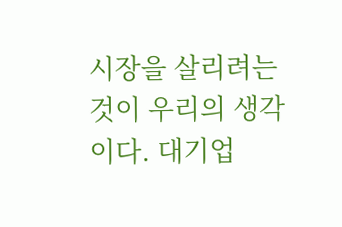시장을 살리려는 것이 우리의 생각이다. 대기업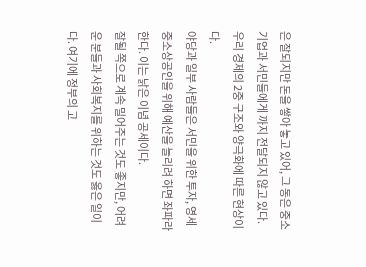은 잘되지만 돈을 쌓아 놓고 있어, 그 동은 중소기업과 서민들에게 까지 전달되지 않고 있다. 우리 경제의 2중 구조와 양극화에 따른 현상이다.
야당과 일부 사람들은 서민을 위한 투자, 영세중소상공인을 위해 예산을 늘리려 하면 좌파라 한다. 이는 낡은 이념 공세이다.
잘될 쪽으로 계속 밀어주는 것도 좋지만, 어려운 분들과 사회복지를 위하는 것도 옳은 일이다. 여기에 정부의 고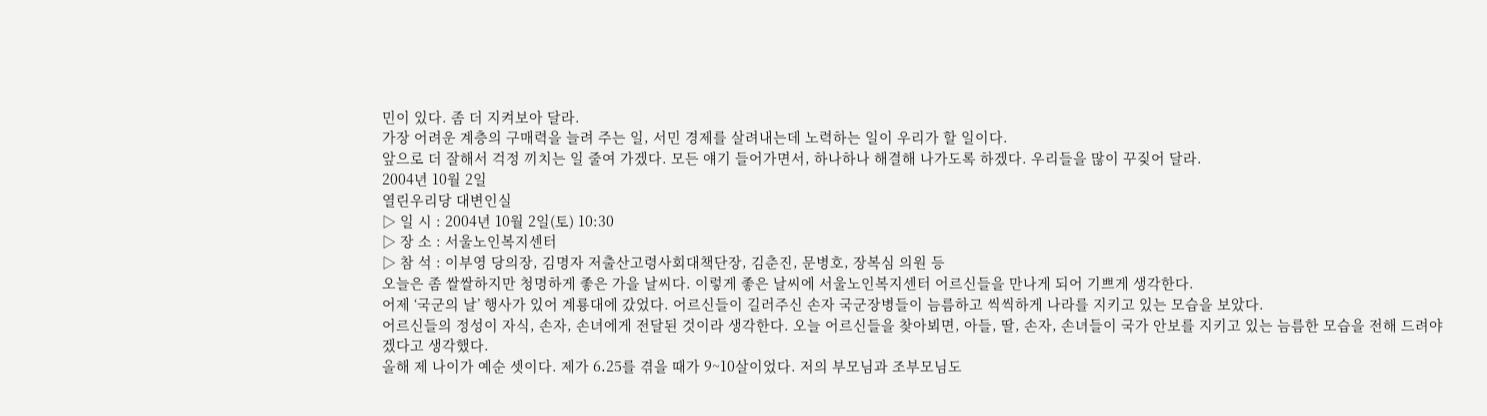민이 있다. 좀 더 지켜보아 달라.
가장 어려운 계층의 구매력을 늘려 주는 일, 서민 경제를 살려내는데 노력하는 일이 우리가 할 일이다.
앞으로 더 잘해서 걱정 끼치는 일 줄여 가겠다. 모든 얘기 들어가면서, 하나하나 해결해 나가도록 하겠다. 우리들을 많이 꾸짖어 달라.
2004년 10월 2일
열린우리당 대변인실
▷ 일 시 : 2004년 10월 2일(토) 10:30
▷ 장 소 : 서울노인복지센터
▷ 참 석 : 이부영 당의장, 김명자 저출산고령사회대책단장, 김춘진, 문병호, 장복심 의원 등
오늘은 좀 쌀쌀하지만 청명하게 좋은 가을 날씨다. 이렇게 좋은 날씨에 서울노인복지센터 어르신들을 만나게 되어 기쁘게 생각한다.
어제 ‘국군의 날’ 행사가 있어 계룡대에 갔었다. 어르신들이 길러주신 손자 국군장병들이 늠름하고 씩씩하게 나라를 지키고 있는 모습을 보았다.
어르신들의 정성이 자식, 손자, 손녀에게 전달된 것이라 생각한다. 오늘 어르신들을 찾아뵈면, 아들, 딸, 손자, 손녀들이 국가 안보를 지키고 있는 늠름한 모습을 전해 드려야겠다고 생각했다.
올해 제 나이가 예순 셋이다. 제가 6․25를 겪을 때가 9~10살이었다. 저의 부모님과 조부모님도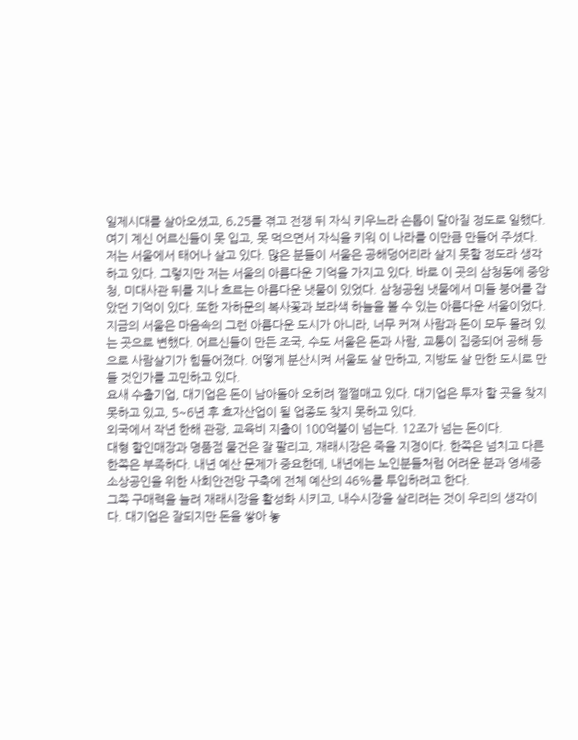일제시대를 살아오셨고, 6․25를 겪고 전쟁 뒤 자식 키우느라 손톱이 달아질 정도로 일했다.
여기 계신 어르신들이 못 입고, 못 먹으면서 자식을 키워 이 나라를 이만큼 만들어 주셨다.
저는 서울에서 태어나 살고 있다. 많은 분들이 서울은 공해덩어리라 살지 못할 정도라 생각하고 있다. 그렇지만 저는 서울의 아름다운 기억을 가지고 있다. 바로 이 곳의 삼청동에 중앙청, 미대사관 뒤를 지나 흐르는 아름다운 냇물이 있었다. 삼청공원 냇물에서 미들 붕어를 잡았던 기억이 있다. 또한 자하문의 복사꽃과 보라색 하늘을 볼 수 있는 아름다운 서울이었다.
지금의 서울은 마음속의 그런 아름다운 도시가 아니라, 너무 커져 사람과 돈이 모두 몰려 있는 곳으로 변했다. 어르신들이 만든 조국, 수도 서울은 돈과 사람, 교통이 집중되어 공해 등으로 사람살기가 힘들어졌다. 어떻게 분산시켜 서울도 살 만하고, 지방도 살 만한 도시로 만들 것인가를 고민하고 있다.
요새 수출기업, 대기업은 돈이 남아돌아 오히려 쩔쩔매고 있다. 대기업은 투자 할 곳을 찾지 못하고 있고, 5~6년 후 효자산업이 될 업종도 찾지 못하고 있다.
외국에서 작년 한해 관광, 교육비 지출이 100억불이 넘는다. 12조가 넘는 돈이다.
대형 할인매장과 명품점 물건은 잘 팔리고, 재래시장은 죽을 지경이다. 한쪽은 넘치고 다른 한쪽은 부족하다. 내년 예산 문제가 중요한데, 내년에는 노인분들처럼 어려운 분과 영세중소상공인을 위한 사회안전망 구축에 전체 예산의 46%를 투입하려고 한다.
그쪽 구매력을 늘려 재래시장을 활성화 시키고, 내수시장을 살리려는 것이 우리의 생각이다. 대기업은 잘되지만 돈을 쌓아 놓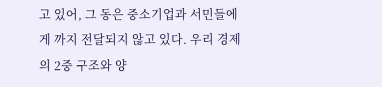고 있어, 그 동은 중소기업과 서민들에게 까지 전달되지 않고 있다. 우리 경제의 2중 구조와 양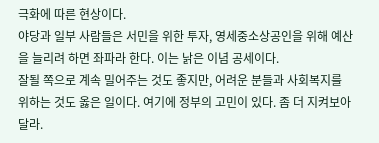극화에 따른 현상이다.
야당과 일부 사람들은 서민을 위한 투자, 영세중소상공인을 위해 예산을 늘리려 하면 좌파라 한다. 이는 낡은 이념 공세이다.
잘될 쪽으로 계속 밀어주는 것도 좋지만, 어려운 분들과 사회복지를 위하는 것도 옳은 일이다. 여기에 정부의 고민이 있다. 좀 더 지켜보아 달라.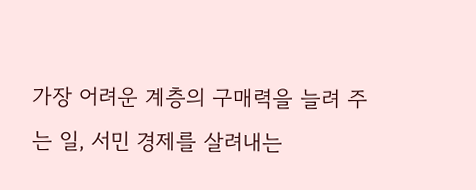가장 어려운 계층의 구매력을 늘려 주는 일, 서민 경제를 살려내는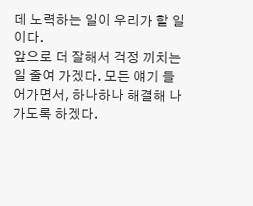데 노력하는 일이 우리가 할 일이다.
앞으로 더 잘해서 걱정 끼치는 일 줄여 가겠다. 모든 얘기 들어가면서, 하나하나 해결해 나가도록 하겠다.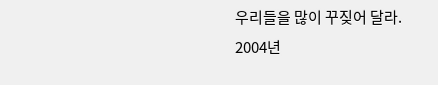우리들을 많이 꾸짖어 달라.
2004년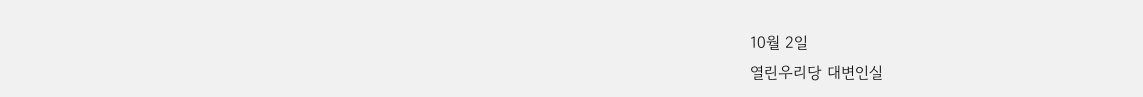10월 2일
열린우리당 대변인실